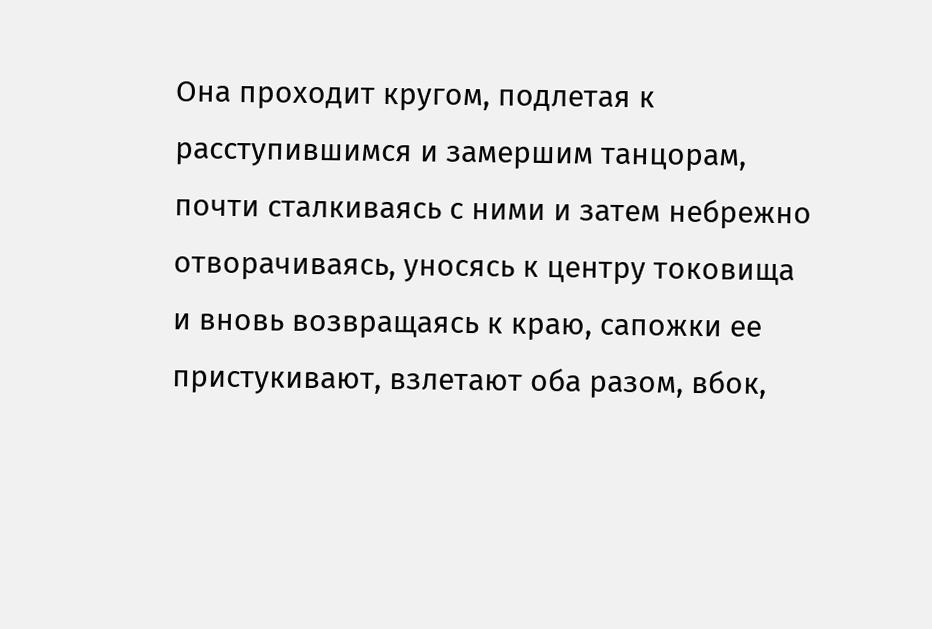Она проходит кругом, подлетая к расступившимся и замершим танцорам, почти сталкиваясь с ними и затем небрежно отворачиваясь, уносясь к центру токовища и вновь возвращаясь к краю, сапожки ее пристукивают, взлетают оба разом, вбок,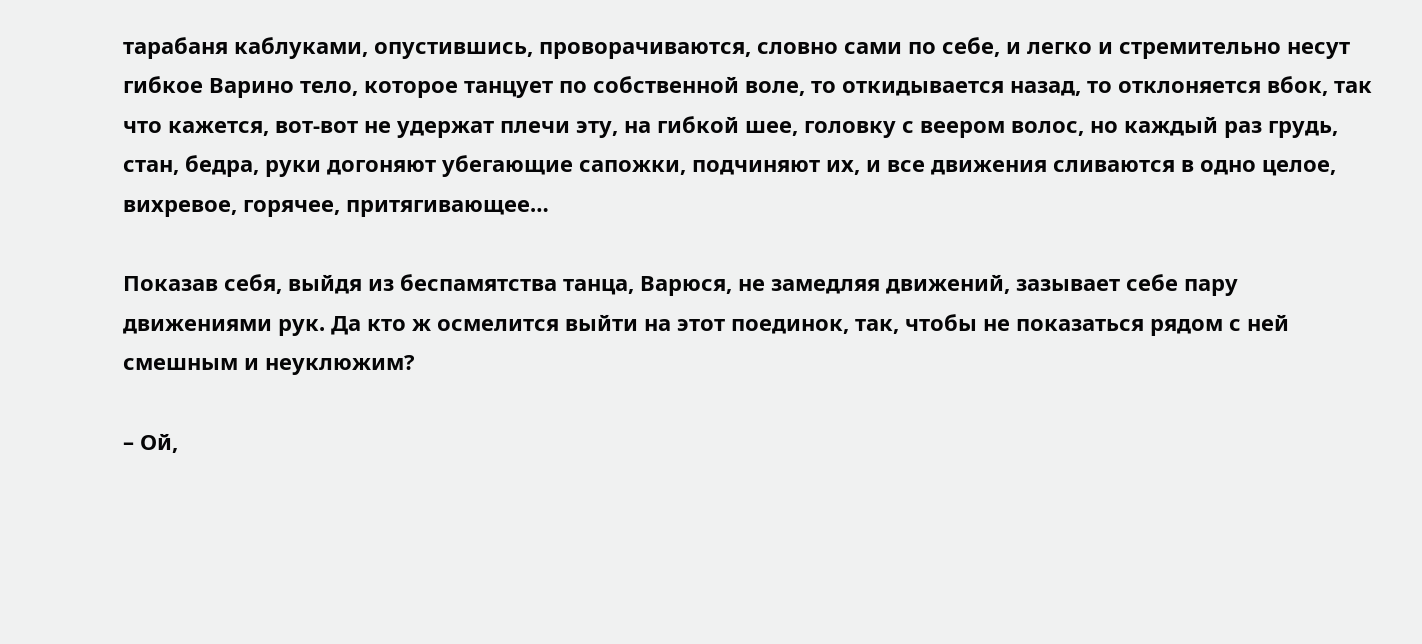тарабаня каблуками, опустившись, проворачиваются, словно сами по себе, и легко и стремительно несут гибкое Варино тело, которое танцует по собственной воле, то откидывается назад, то отклоняется вбок, так что кажется, вот-вот не удержат плечи эту, на гибкой шее, головку с веером волос, но каждый раз грудь, стан, бедра, руки догоняют убегающие сапожки, подчиняют их, и все движения сливаются в одно целое, вихревое, горячее, притягивающее…

Показав себя, выйдя из беспамятства танца, Варюся, не замедляя движений, зазывает себе пару движениями рук. Да кто ж осмелится выйти на этот поединок, так, чтобы не показаться рядом с ней смешным и неуклюжим?

– Ой,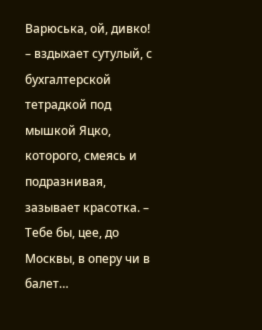Варюська, ой, дивко! – вздыхает сутулый, с бухгалтерской тетрадкой под мышкой Яцко, которого, смеясь и подразнивая, зазывает красотка. – Тебе бы, цее, до Москвы, в оперу чи в балет…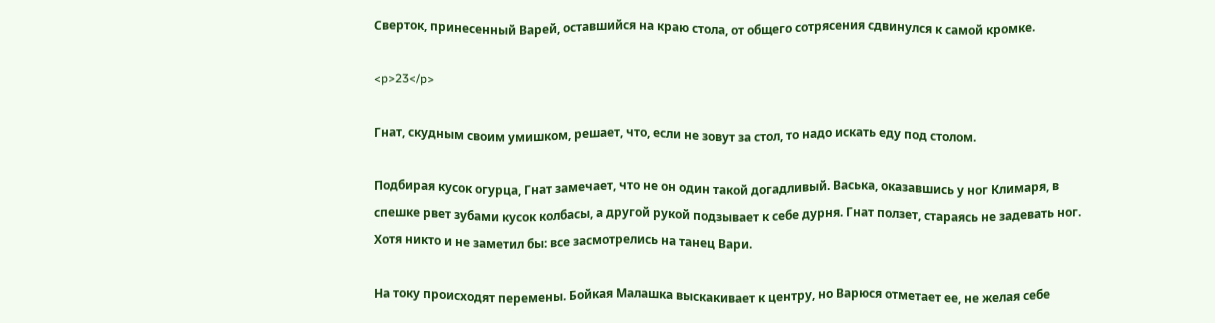Сверток, принесенный Варей, оставшийся на краю стола, от общего сотрясения сдвинулся к самой кромке.

<p>23</p>

Гнат, скудным своим умишком, решает, что, если не зовут за стол, то надо искать еду под столом.

Подбирая кусок огурца, Гнат замечает, что не он один такой догадливый. Васька, оказавшись у ног Климаря, в спешке рвет зубами кусок колбасы, а другой рукой подзывает к себе дурня. Гнат ползет, стараясь не задевать ног. Хотя никто и не заметил бы: все засмотрелись на танец Вари.

На току происходят перемены. Бойкая Малашка выскакивает к центру, но Варюся отметает ее, не желая себе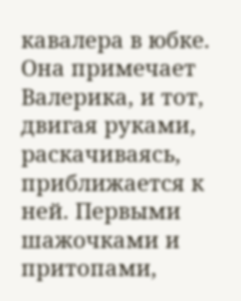кавалера в юбке. Она примечает Валерика, и тот, двигая руками, раскачиваясь, приближается к ней. Первыми шажочками и притопами,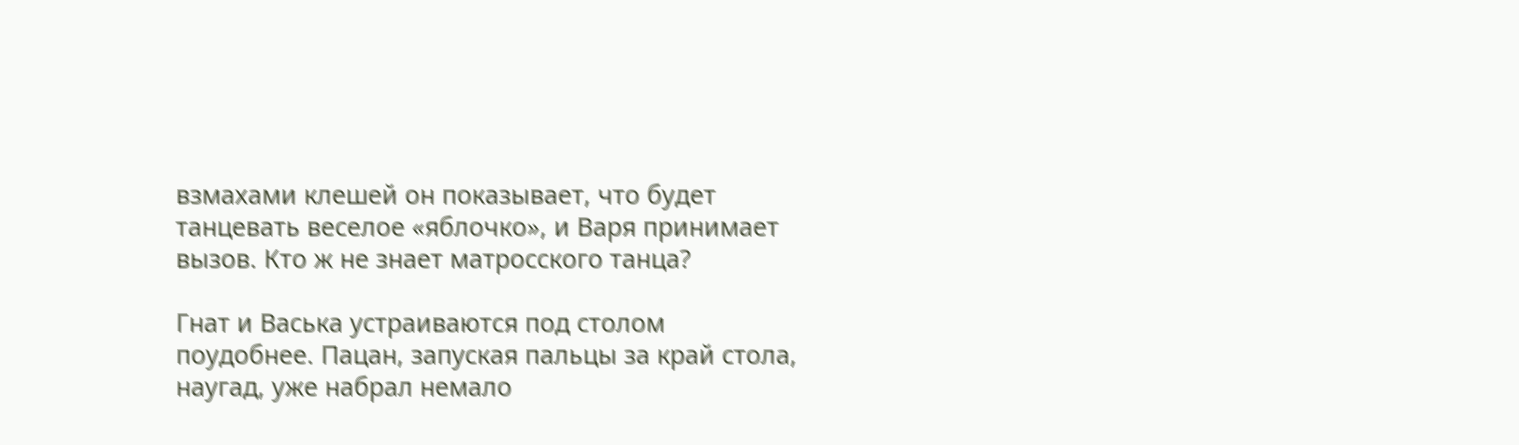взмахами клешей он показывает, что будет танцевать веселое «яблочко», и Варя принимает вызов. Кто ж не знает матросского танца?

Гнат и Васька устраиваются под столом поудобнее. Пацан, запуская пальцы за край стола, наугад, уже набрал немало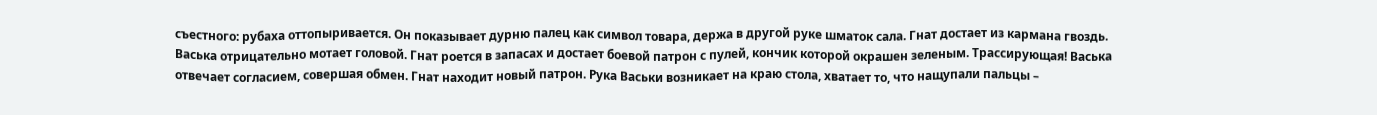съестного: рубаха оттопыривается. Он показывает дурню палец как символ товара, держа в другой руке шматок сала. Гнат достает из кармана гвоздь. Васька отрицательно мотает головой. Гнат роется в запасах и достает боевой патрон с пулей, кончик которой окрашен зеленым. Трассирующая! Васька отвечает согласием, совершая обмен. Гнат находит новый патрон. Рука Васьки возникает на краю стола, хватает то, что нащупали пальцы –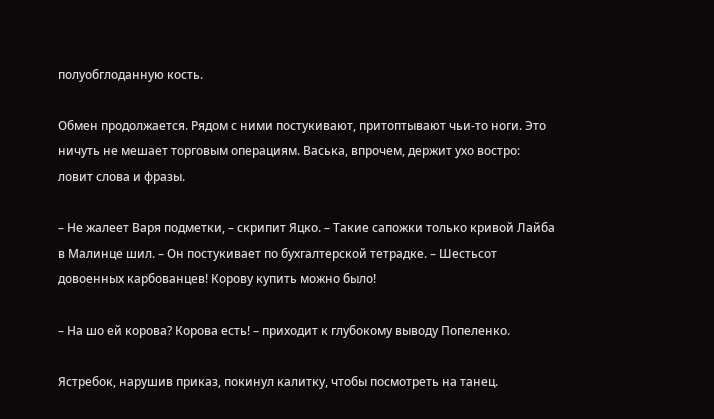полуобглоданную кость.

Обмен продолжается. Рядом с ними постукивают, притоптывают чьи-то ноги. Это ничуть не мешает торговым операциям. Васька, впрочем, держит ухо востро: ловит слова и фразы.

– Не жалеет Варя подметки, – скрипит Яцко. – Такие сапожки только кривой Лайба в Малинце шил. – Он постукивает по бухгалтерской тетрадке. – Шестьсот довоенных карбованцев! Корову купить можно было!

– На шо ей корова? Корова есть! – приходит к глубокому выводу Попеленко.

Ястребок, нарушив приказ, покинул калитку, чтобы посмотреть на танец.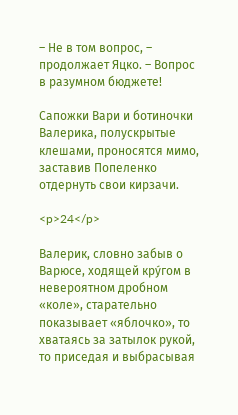– Не в том вопрос, – продолжает Яцко. – Вопрос в разумном бюджете!

Сапожки Вари и ботиночки Валерика, полускрытые клешами, проносятся мимо, заставив Попеленко отдернуть свои кирзачи.

<p>24</p>

Валерик, словно забыв о Варюсе, ходящей кру́гом в невероятном дробном «коле», старательно показывает «яблочко», то хватаясь за затылок рукой, то приседая и выбрасывая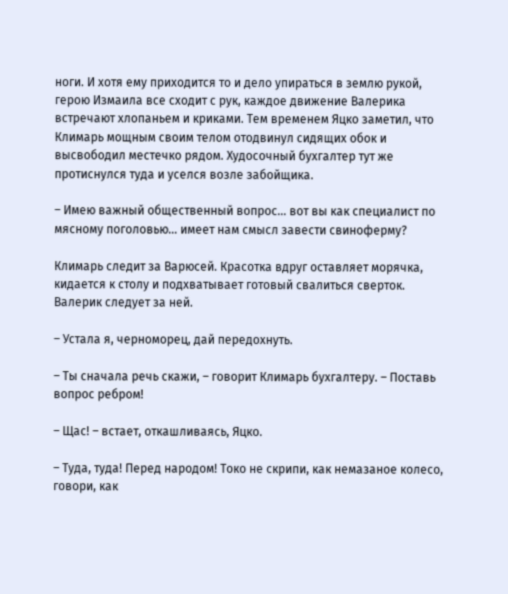ноги. И хотя ему приходится то и дело упираться в землю рукой, герою Измаила все сходит с рук, каждое движение Валерика встречают хлопаньем и криками. Тем временем Яцко заметил, что Климарь мощным своим телом отодвинул сидящих обок и высвободил местечко рядом. Худосочный бухгалтер тут же протиснулся туда и уселся возле забойщика.

– Имею важный общественный вопрос… вот вы как специалист по мясному поголовью… имеет нам смысл завести свиноферму?

Климарь следит за Варюсей. Красотка вдруг оставляет морячка, кидается к столу и подхватывает готовый свалиться сверток. Валерик следует за ней.

– Устала я, черноморец, дай передохнуть.

– Ты сначала речь скажи, – говорит Климарь бухгалтеру. – Поставь вопрос ребром!

– Щас! – встает, откашливаясь, Яцко.

– Туда, туда! Перед народом! Токо не скрипи, как немазаное колесо, говори, как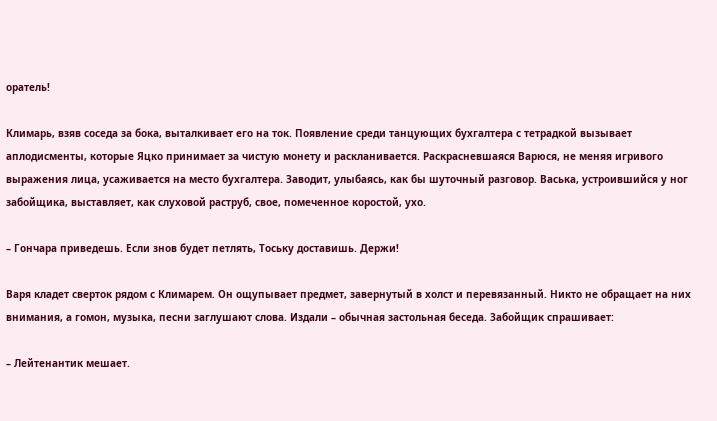оратель!

Климарь, взяв соседа за бока, выталкивает его на ток. Появление среди танцующих бухгалтера с тетрадкой вызывает аплодисменты, которые Яцко принимает за чистую монету и раскланивается. Раскрасневшаяся Варюся, не меняя игривого выражения лица, усаживается на место бухгалтера. Заводит, улыбаясь, как бы шуточный разговор. Васька, устроившийся у ног забойщика, выставляет, как слуховой раструб, свое, помеченное коростой, ухо.

– Гончара приведешь. Если знов будет петлять, Тоську доставишь. Держи!

Варя кладет сверток рядом с Климарем. Он ощупывает предмет, завернутый в холст и перевязанный. Никто не обращает на них внимания, а гомон, музыка, песни заглушают слова. Издали – обычная застольная беседа. Забойщик спрашивает:

– Лейтенантик мешает.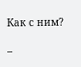Как с ним?

–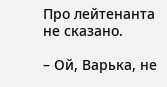Про лейтенанта не сказано.

– Ой, Варька, не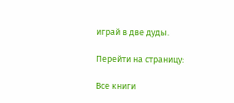играй в две дуды.

Перейти на страницу:

Все книги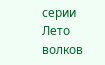серии Лето волков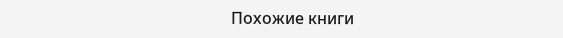Похожие книги